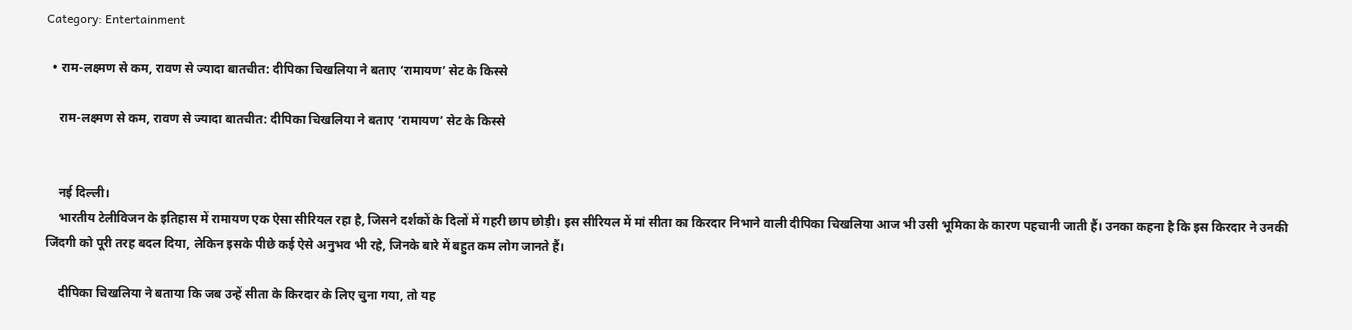Category: Entertainment

  • राम-लक्ष्मण से कम, रावण से ज्यादा बातचीत: दीपिका चिखलिया ने बताए ‘रामायण’ सेट के किस्से

    राम-लक्ष्मण से कम, रावण से ज्यादा बातचीत: दीपिका चिखलिया ने बताए ‘रामायण’ सेट के किस्से


    नई दिल्ली।
    भारतीय टेलीविजन के इतिहास में रामायण एक ऐसा सीरियल रहा है, जिसने दर्शकों के दिलों में गहरी छाप छोड़ी। इस सीरियल में मां सीता का किरदार निभाने वाली दीपिका चिखलिया आज भी उसी भूमिका के कारण पहचानी जाती हैं। उनका कहना है कि इस किरदार ने उनकी जिंदगी को पूरी तरह बदल दिया, लेकिन इसके पीछे कई ऐसे अनुभव भी रहे, जिनके बारे में बहुत कम लोग जानते हैं।

    दीपिका चिखलिया ने बताया कि जब उन्हें सीता के किरदार के लिए चुना गया, तो यह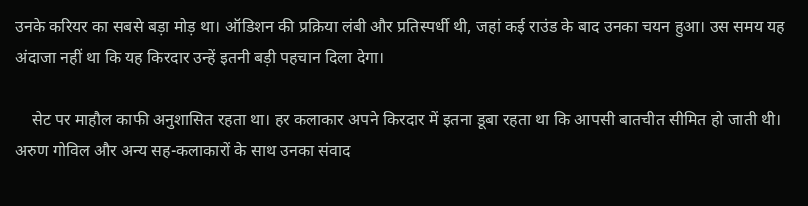उनके करियर का सबसे बड़ा मोड़ था। ऑडिशन की प्रक्रिया लंबी और प्रतिस्पर्धी थी, जहां कई राउंड के बाद उनका चयन हुआ। उस समय यह अंदाजा नहीं था कि यह किरदार उन्हें इतनी बड़ी पहचान दिला देगा।

    सेट पर माहौल काफी अनुशासित रहता था। हर कलाकार अपने किरदार में इतना डूबा रहता था कि आपसी बातचीत सीमित हो जाती थी। अरुण गोविल और अन्य सह-कलाकारों के साथ उनका संवाद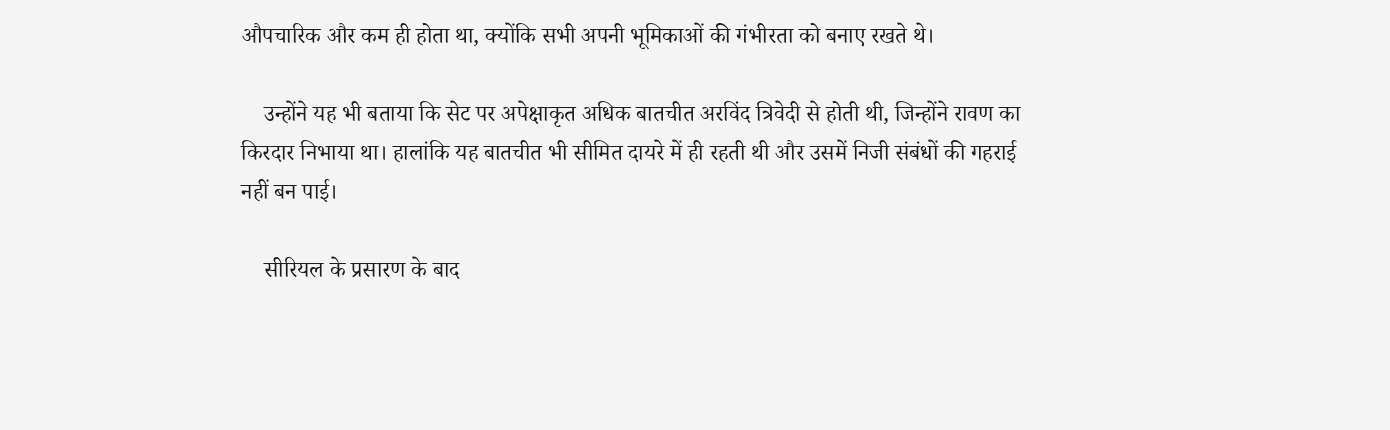औपचारिक और कम ही होता था, क्योंकि सभी अपनी भूमिकाओं की गंभीरता को बनाए रखते थे।

    उन्होंने यह भी बताया कि सेट पर अपेक्षाकृत अधिक बातचीत अरविंद त्रिवेदी से होती थी, जिन्होंने रावण का किरदार निभाया था। हालांकि यह बातचीत भी सीमित दायरे में ही रहती थी और उसमें निजी संबंधों की गहराई नहीं बन पाई।

    सीरियल के प्रसारण के बाद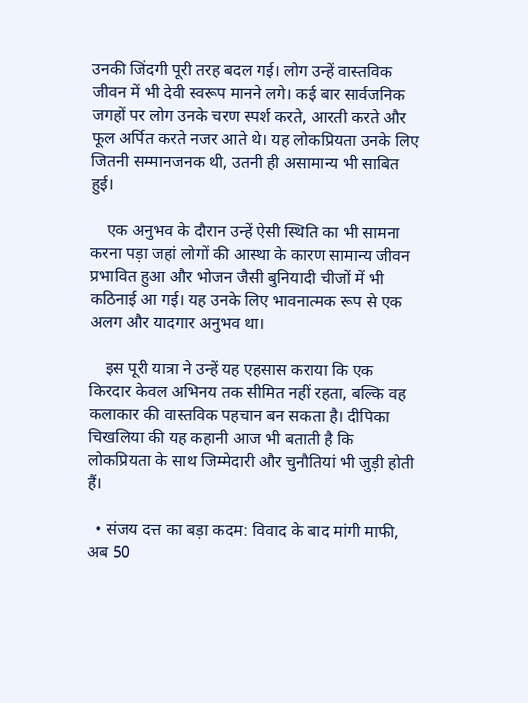उनकी जिंदगी पूरी तरह बदल गई। लोग उन्हें वास्तविक जीवन में भी देवी स्वरूप मानने लगे। कई बार सार्वजनिक जगहों पर लोग उनके चरण स्पर्श करते, आरती करते और फूल अर्पित करते नजर आते थे। यह लोकप्रियता उनके लिए जितनी सम्मानजनक थी, उतनी ही असामान्य भी साबित हुई।

    एक अनुभव के दौरान उन्हें ऐसी स्थिति का भी सामना करना पड़ा जहां लोगों की आस्था के कारण सामान्य जीवन प्रभावित हुआ और भोजन जैसी बुनियादी चीजों में भी कठिनाई आ गई। यह उनके लिए भावनात्मक रूप से एक अलग और यादगार अनुभव था।

    इस पूरी यात्रा ने उन्हें यह एहसास कराया कि एक किरदार केवल अभिनय तक सीमित नहीं रहता, बल्कि वह कलाकार की वास्तविक पहचान बन सकता है। दीपिका चिखलिया की यह कहानी आज भी बताती है कि लोकप्रियता के साथ जिम्मेदारी और चुनौतियां भी जुड़ी होती हैं।

  • संजय दत्त का बड़ा कदम: विवाद के बाद मांगी माफी, अब 50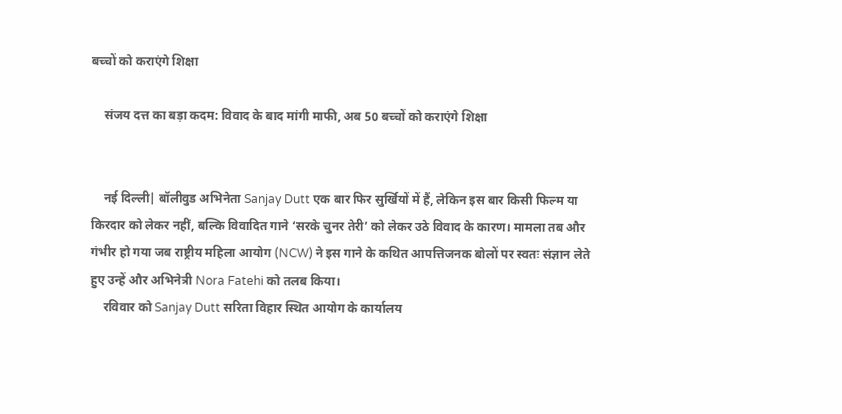बच्चों को कराएंगे शिक्षा

    संजय दत्त का बड़ा कदम: विवाद के बाद मांगी माफी, अब 50 बच्चों को कराएंगे शिक्षा


    नई दिल्ली| बॉलीवुड अभिनेता Sanjay Dutt एक बार फिर सुर्खियों में हैं, लेकिन इस बार किसी फिल्म या किरदार को लेकर नहीं, बल्कि विवादित गाने ‘सरके चुनर तेरी’ को लेकर उठे विवाद के कारण। मामला तब और गंभीर हो गया जब राष्ट्रीय महिला आयोग (NCW) ने इस गाने के कथित आपत्तिजनक बोलों पर स्वतः संज्ञान लेते हुए उन्हें और अभिनेत्री Nora Fatehi को तलब किया।
    रविवार को Sanjay Dutt सरिता विहार स्थित आयोग के कार्यालय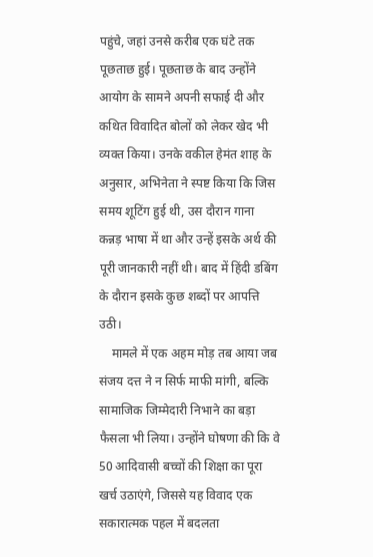पहुंचे, जहां उनसे करीब एक घंटे तक पूछताछ हुई। पूछताछ के बाद उन्होंने आयोग के सामने अपनी सफाई दी और कथित विवादित बोलों को लेकर खेद भी व्यक्त किया। उनके वकील हेमंत शाह के अनुसार, अभिनेता ने स्पष्ट किया कि जिस समय शूटिंग हुई थी, उस दौरान गाना कन्नड़ भाषा में था और उन्हें इसके अर्थ की पूरी जानकारी नहीं थी। बाद में हिंदी डबिंग के दौरान इसके कुछ शब्दों पर आपत्ति उठी।
    मामले में एक अहम मोड़ तब आया जब संजय दत्त ने न सिर्फ माफी मांगी, बल्कि सामाजिक जिम्मेदारी निभाने का बड़ा फैसला भी लिया। उन्होंने घोषणा की कि वे 50 आदिवासी बच्चों की शिक्षा का पूरा खर्च उठाएंगे, जिससे यह विवाद एक सकारात्मक पहल में बदलता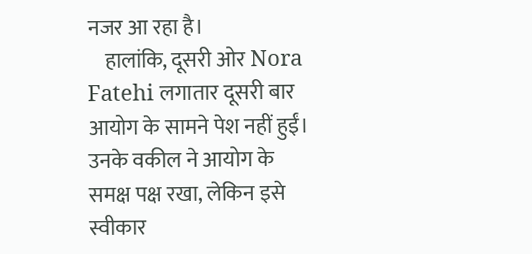नजर आ रहा है।
    हालांकि, दूसरी ओर Nora Fatehi लगातार दूसरी बार आयोग के सामने पेश नहीं हुईं। उनके वकील ने आयोग के समक्ष पक्ष रखा, लेकिन इसे स्वीकार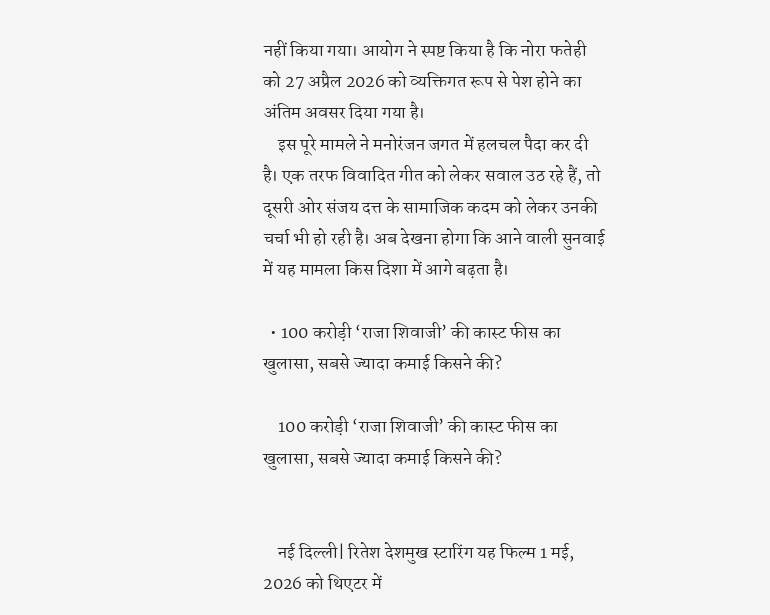नहीं किया गया। आयोग ने स्पष्ट किया है कि नोरा फतेही को 27 अप्रैल 2026 को व्यक्तिगत रूप से पेश होने का अंतिम अवसर दिया गया है।
    इस पूरे मामले ने मनोरंजन जगत में हलचल पैदा कर दी है। एक तरफ विवादित गीत को लेकर सवाल उठ रहे हैं, तो दूसरी ओर संजय दत्त के सामाजिक कदम को लेकर उनकी चर्चा भी हो रही है। अब देखना होगा कि आने वाली सुनवाई में यह मामला किस दिशा में आगे बढ़ता है।

  • 100 करोड़ी ‘राजा शिवाजी’ की कास्ट फीस का खुलासा, सबसे ज्यादा कमाई किसने की?

    100 करोड़ी ‘राजा शिवाजी’ की कास्ट फीस का खुलासा, सबसे ज्यादा कमाई किसने की?


    नई दिल्ली| रितेश देशमुख स्टारिंग यह फिल्म 1 मई, 2026 को थिएटर में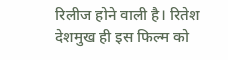रिलीज होने वाली है। रितेश देशमुख ही इस फिल्म को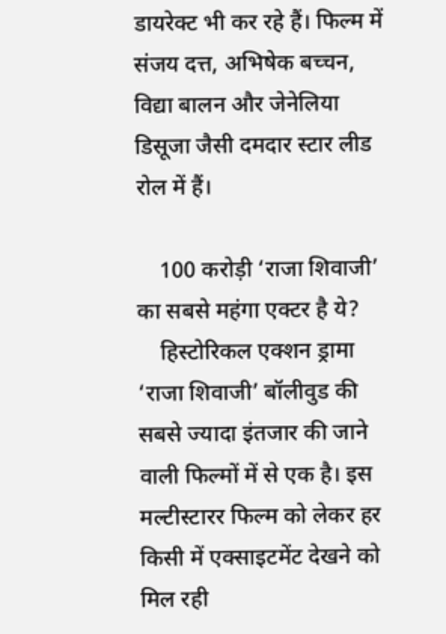डायरेक्ट भी कर रहे हैं। फिल्म में संजय दत्त, अभिषेक बच्चन, विद्या बालन और जेनेलिया डिसूजा जैसी दमदार स्टार लीड रोल में हैं।

    100 करोड़ी ‘राजा शिवाजी’ का सबसे महंगा एक्टर है ये?
    हिस्टोरिकल एक्शन ड्रामा ‘राजा शिवाजी’ बॉलीवुड की सबसे ज्यादा इंतजार की जाने वाली फिल्मों में से एक है। इस मल्टीस्टारर फिल्म को लेकर हर किसी में एक्साइटमेंट देखने को मिल रही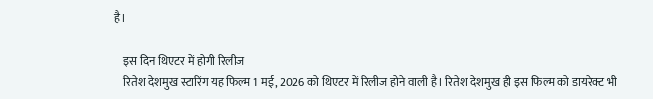है।

    इस दिन थिएटर में होगी रिलीज
    रितेश देशमुख स्टारिंग यह फिल्म 1 मई, 2026 को थिएटर में रिलीज होने वाली है। रितेश देशमुख ही इस फिल्म को डायरेक्ट भी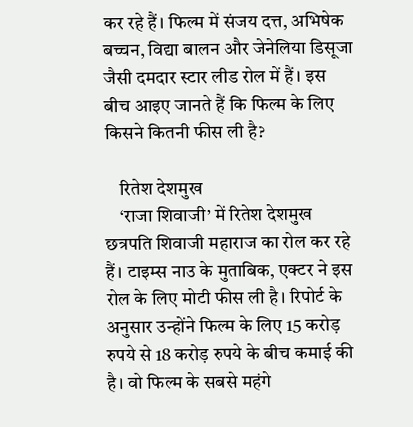कर रहे हैं। फिल्म में संजय दत्त, अभिषेक बच्चन, विद्या बालन और जेनेलिया डिसूजा जैसी दमदार स्टार लीड रोल में हैं। इस बीच आइए जानते हैं कि फिल्म के लिए किसने कितनी फीस ली है?

    रितेश देशमुख
    ‘राजा शिवाजी’ में रितेश देशमुख छत्रपति शिवाजी महाराज का रोल कर रहे हैं। टाइम्स नाउ के मुताबिक, एक्टर ने इस रोल के लिए मोटी फीस ली है। रिपोर्ट के अनुसार उन्होंने फिल्म के लिए 15 करोड़ रुपये से 18 करोड़ रुपये के बीच कमाई की है। वो फिल्म के सबसे महंगे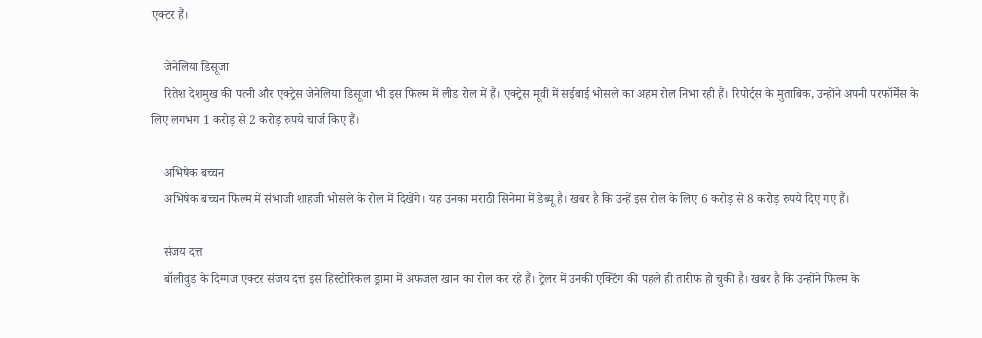एक्टर हैं।

    जेनेलिया डिसूजा
    रितेश देशमुख की पत्नी और एक्ट्रेस जेनेलिया डिसूजा भी इस फिल्म में लीड रोल में हैं। एक्ट्रेस मूवी में सईबाई भोसले का अहम रोल निभा रही हैं। रिपोर्ट्स के मुताबिक, उन्होंने अपनी परफॉर्मेंस के लिए लगभग 1 करोड़ से 2 करोड़ रुपये चार्ज किए हैं।

    अभिषेक बच्चन
    अभिषेक बच्चन फिल्म में संभाजी शाहजी भोसले के रोल में दिखेंगे। यह उनका मराठी सिनेमा में डेब्यू है। खबर है कि उन्हें इस रोल के लिए 6 करोड़ से 8 करोड़ रुपये दिए गए हैं।

    संजय दत्त
    बॉलीवुड के दिग्गज एक्टर संजय दत्त इस हिस्टोरिकल ड्रामा में अफजल खान का रोल कर रहे हैं। ट्रेलर में उनकी एक्टिंग की पहले ही तारीफ हो चुकी है। खबर है कि उन्होंने फिल्म के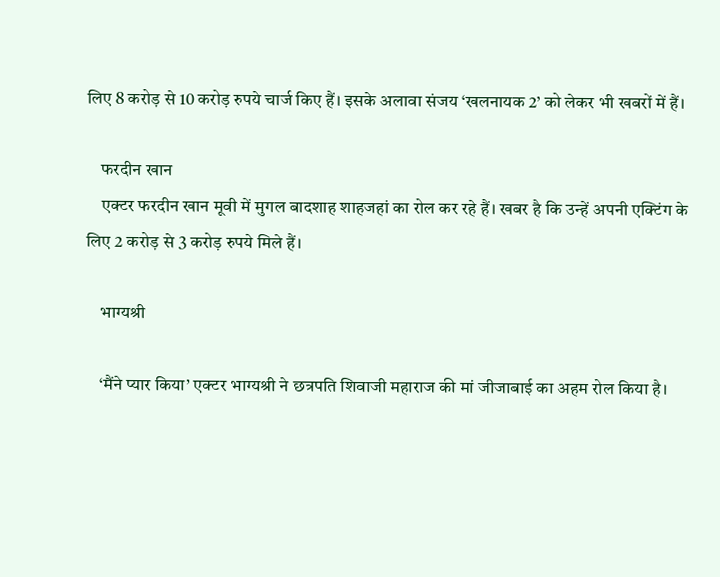लिए 8 करोड़ से 10 करोड़ रुपये चार्ज किए हैं। इसके अलावा संजय ‘खलनायक 2’ को लेकर भी खबरों में हैं।

    फरदीन खान
    एक्टर फरदीन खान मूवी में मुगल बादशाह शाहजहां का रोल कर रहे हैं। खबर है कि उन्हें अपनी एक्टिंग के लिए 2 करोड़ से 3 करोड़ रुपये मिले हैं।

    भाग्यश्री

    ‘मैंने प्यार किया’ एक्टर भाग्यश्री ने छत्रपति शिवाजी महाराज की मां जीजाबाई का अहम रोल किया है।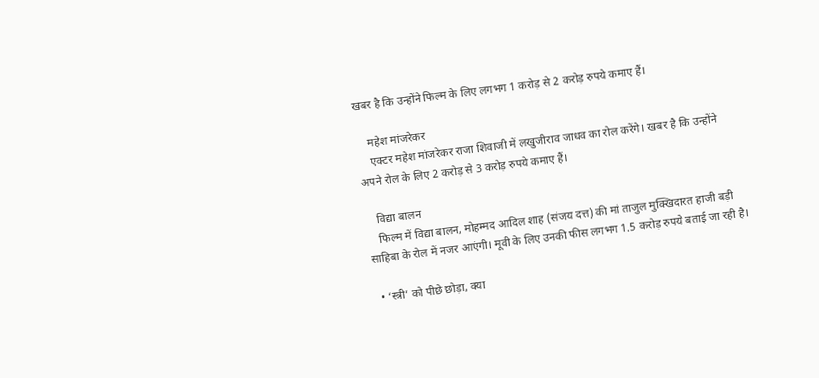खबर है कि उन्होंने फिल्म के लिए लगभग 1 करोड़ से 2 करोड़ रुपये कमाए हैं।

    महेश मांजरेकर
    एक्टर महेश मांजरेकर राजा शिवाजी में लखुजीराव जाधव का रोल करेंगे। खबर है कि उन्होंने अपने रोल के लिए 2 करोड़ से 3 करोड़ रुपये कमाए हैं।

    विद्या बालन
    फिल्म में विद्या बालन, मोहम्मद आदिल शाह (संजय दत्त) की मां ताजुल मुक्खिदारत हाजी बड़ी साहिबा के रोल में नजर आएंगी। मूवी के लिए उनकी फीस लगभग 1.5 करोड़ रुपये बताई जा रही है।

  • ‘स्त्री’ को पीछे छोड़ा, क्या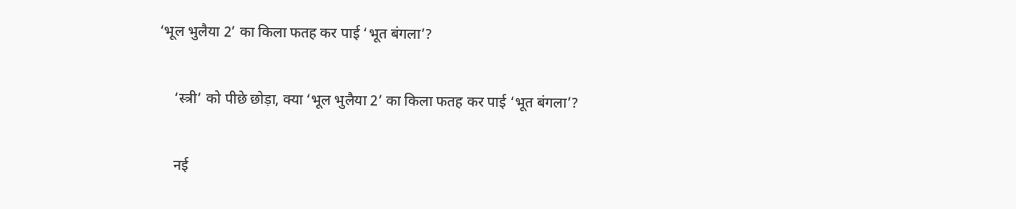‘भूल भुलैया 2’ का किला फतह कर पाई ‘भूत बंगला’?

    ‘स्त्री’ को पीछे छोड़ा, क्या ‘भूल भुलैया 2’ का किला फतह कर पाई ‘भूत बंगला’?

    नई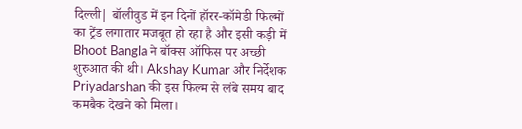दिल्ली| बॉलीवुड में इन दिनों हॉरर-कॉमेडी फिल्मों का ट्रेंड लगातार मजबूत हो रहा है और इसी कड़ी में Bhoot Bangla ने बॉक्स ऑफिस पर अच्छी शुरुआत की थी। Akshay Kumar और निर्देशक Priyadarshan की इस फिल्म से लंबे समय बाद कमबैक देखने को मिला।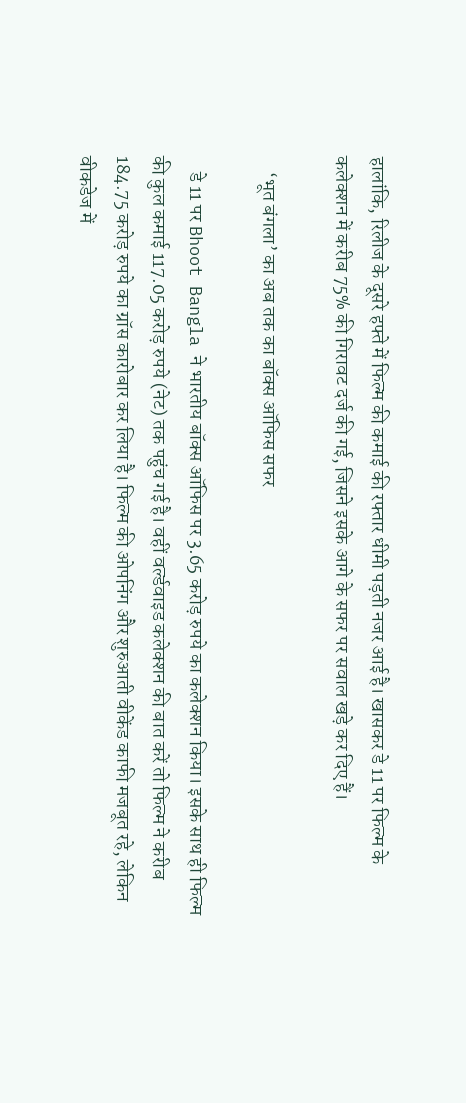हालांकि, रिलीज के दूसरे हफ्ते में फिल्म की कमाई की रफ्तार धीमी पड़ती नजर आई है। खासकर डे 11 पर फिल्म के कलेक्शन में करीब 75% की गिरावट दर्ज की गई, जिसने इसके आगे के सफर पर सवाल खड़े कर दिए हैं।

    ‘भूत बंगला’ का अब तक का बॉक्स ऑफिस सफर

    डे 11 पर Bhoot Bangla ने भारतीय बॉक्स ऑफिस पर 3.65 करोड़ रुपये का कलेक्शन किया। इसके साथ ही फिल्म की कुल कमाई 117.05 करोड़ रुपये (नेट) तक पहुंच गई है। वहीं वर्ल्डवाइड कलेक्शन की बात करें तो फिल्म ने करीब 184.75 करोड़ रुपये का ग्रॉस कारोबार कर लिया है। फिल्म की ओपनिंग और शुरुआती वीकेंड काफी मजबूत रहे, लेकिन वीकडेज में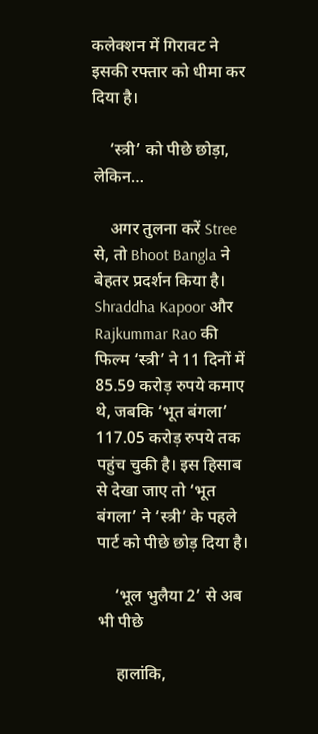कलेक्शन में गिरावट ने इसकी रफ्तार को धीमा कर दिया है।

    ‘स्त्री’ को पीछे छोड़ा, लेकिन…

    अगर तुलना करें Stree से, तो Bhoot Bangla ने बेहतर प्रदर्शन किया है। Shraddha Kapoor और Rajkummar Rao की फिल्म ‘स्त्री’ ने 11 दिनों में 85.59 करोड़ रुपये कमाए थे, जबकि ‘भूत बंगला’ 117.05 करोड़ रुपये तक पहुंच चुकी है। इस हिसाब से देखा जाए तो ‘भूत बंगला’ ने ‘स्त्री’ के पहले पार्ट को पीछे छोड़ दिया है।

    ‘भूल भुलैया 2’ से अब भी पीछे

    हालांकि,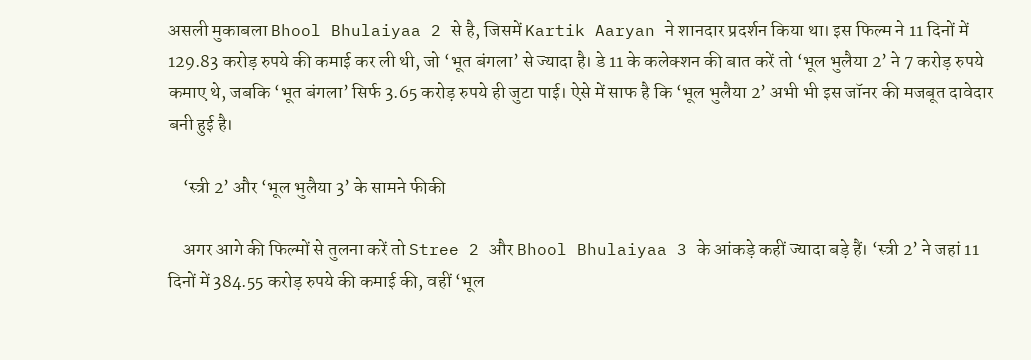असली मुकाबला Bhool Bhulaiyaa 2 से है, जिसमें Kartik Aaryan ने शानदार प्रदर्शन किया था। इस फिल्म ने 11 दिनों में 129.83 करोड़ रुपये की कमाई कर ली थी, जो ‘भूत बंगला’ से ज्यादा है। डे 11 के कलेक्शन की बात करें तो ‘भूल भुलैया 2’ ने 7 करोड़ रुपये कमाए थे, जबकि ‘भूत बंगला’ सिर्फ 3.65 करोड़ रुपये ही जुटा पाई। ऐसे में साफ है कि ‘भूल भुलैया 2’ अभी भी इस जॉनर की मजबूत दावेदार बनी हुई है।

    ‘स्त्री 2’ और ‘भूल भुलैया 3’ के सामने फीकी

    अगर आगे की फिल्मों से तुलना करें तो Stree 2 और Bhool Bhulaiyaa 3 के आंकड़े कहीं ज्यादा बड़े हैं। ‘स्त्री 2’ ने जहां 11 दिनों में 384.55 करोड़ रुपये की कमाई की, वहीं ‘भूल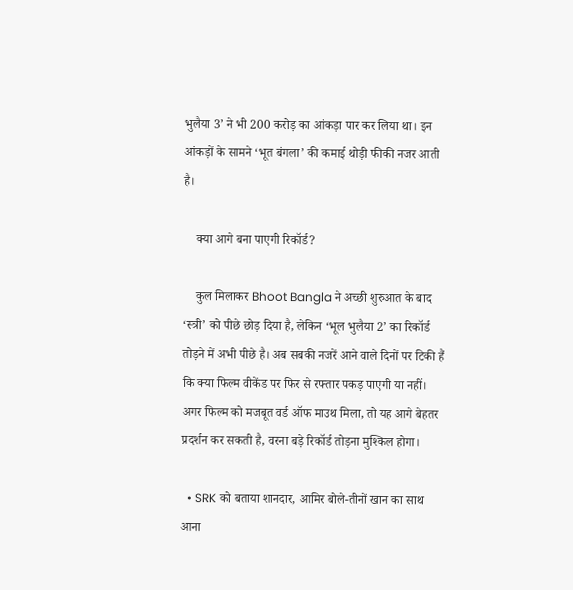भुलैया 3’ ने भी 200 करोड़ का आंकड़ा पार कर लिया था। इन आंकड़ों के सामने ‘भूत बंगला’ की कमाई थोड़ी फीकी नजर आती है।

    क्या आगे बना पाएगी रिकॉर्ड?

    कुल मिलाकर Bhoot Bangla ने अच्छी शुरुआत के बाद ‘स्त्री’ को पीछे छोड़ दिया है, लेकिन ‘भूल भुलैया 2’ का रिकॉर्ड तोड़ने में अभी पीछे है। अब सबकी नजरें आने वाले दिनों पर टिकी हैं कि क्या फिल्म वीकेंड पर फिर से रफ्तार पकड़ पाएगी या नहीं। अगर फिल्म को मजबूत वर्ड ऑफ माउथ मिला, तो यह आगे बेहतर प्रदर्शन कर सकती है, वरना बड़े रिकॉर्ड तोड़ना मुश्किल होगा।

  • SRK को बताया शानदार, आमिर बोले-तीनों खान का साथ आना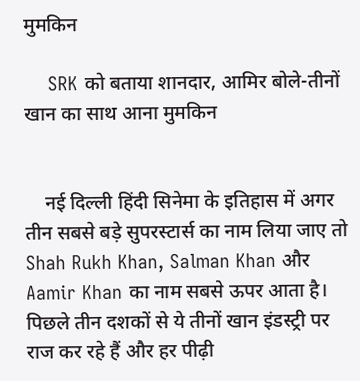मुमकिन

    SRK को बताया शानदार, आमिर बोले-तीनों खान का साथ आना मुमकिन


    नई दिल्ली हिंदी सिनेमा के इतिहास में अगर तीन सबसे बड़े सुपरस्टार्स का नाम लिया जाए तो Shah Rukh Khan, Salman Khan और Aamir Khan का नाम सबसे ऊपर आता है। पिछले तीन दशकों से ये तीनों खान इंडस्ट्री पर राज कर रहे हैं और हर पीढ़ी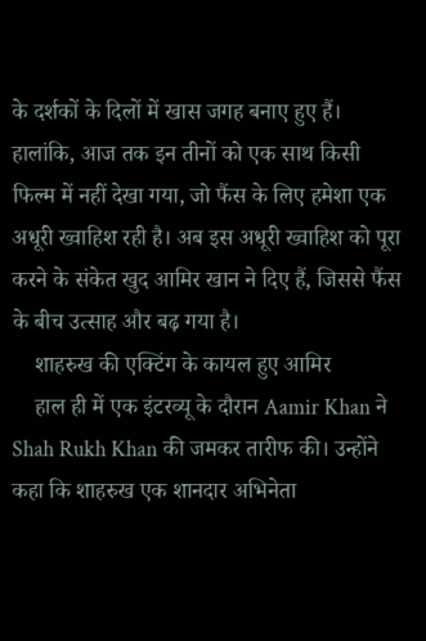के दर्शकों के दिलों में खास जगह बनाए हुए हैं। हालांकि, आज तक इन तीनों को एक साथ किसी फिल्म में नहीं देखा गया, जो फैंस के लिए हमेशा एक अधूरी ख्वाहिश रही है। अब इस अधूरी ख्वाहिश को पूरा करने के संकेत खुद आमिर खान ने दिए हैं, जिससे फैंस के बीच उत्साह और बढ़ गया है।
    शाहरुख की एक्टिंग के कायल हुए आमिर
    हाल ही में एक इंटरव्यू के दौरान Aamir Khan ने Shah Rukh Khan की जमकर तारीफ की। उन्होंने कहा कि शाहरुख एक शानदार अभिनेता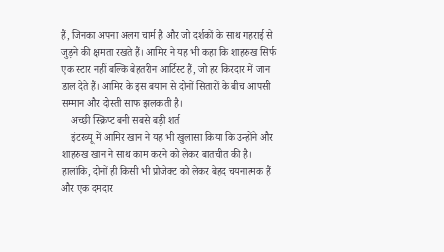हैं, जिनका अपना अलग चार्म है और जो दर्शकों के साथ गहराई से जुड़ने की क्षमता रखते हैं। आमिर ने यह भी कहा कि शाहरुख सिर्फ एक स्टार नहीं बल्कि बेहतरीन आर्टिस्ट हैं, जो हर किरदार में जान डाल देते हैं। आमिर के इस बयान से दोनों सितारों के बीच आपसी सम्मान और दोस्ती साफ झलकती है।
    अच्छी स्क्रिप्ट बनी सबसे बड़ी शर्त
    इंटरव्यू में आमिर खान ने यह भी खुलासा किया कि उन्होंने और शाहरुख खान ने साथ काम करने को लेकर बातचीत की है। हालांकि, दोनों ही किसी भी प्रोजेक्ट को लेकर बेहद चयनात्मक हैं और एक दमदार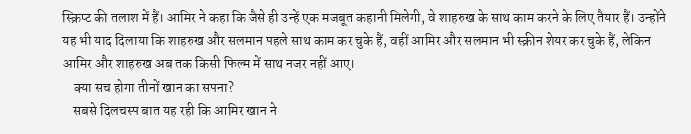स्क्रिप्ट की तलाश में हैं। आमिर ने कहा कि जैसे ही उन्हें एक मजबूत कहानी मिलेगी, वे शाहरुख के साथ काम करने के लिए तैयार हैं। उन्होंने यह भी याद दिलाया कि शाहरुख और सलमान पहले साथ काम कर चुके हैं, वहीं आमिर और सलमान भी स्क्रीन शेयर कर चुके हैं, लेकिन आमिर और शाहरुख अब तक किसी फिल्म में साथ नजर नहीं आए।
    क्या सच होगा तीनों खान का सपना?
    सबसे दिलचस्प बात यह रही कि आमिर खान ने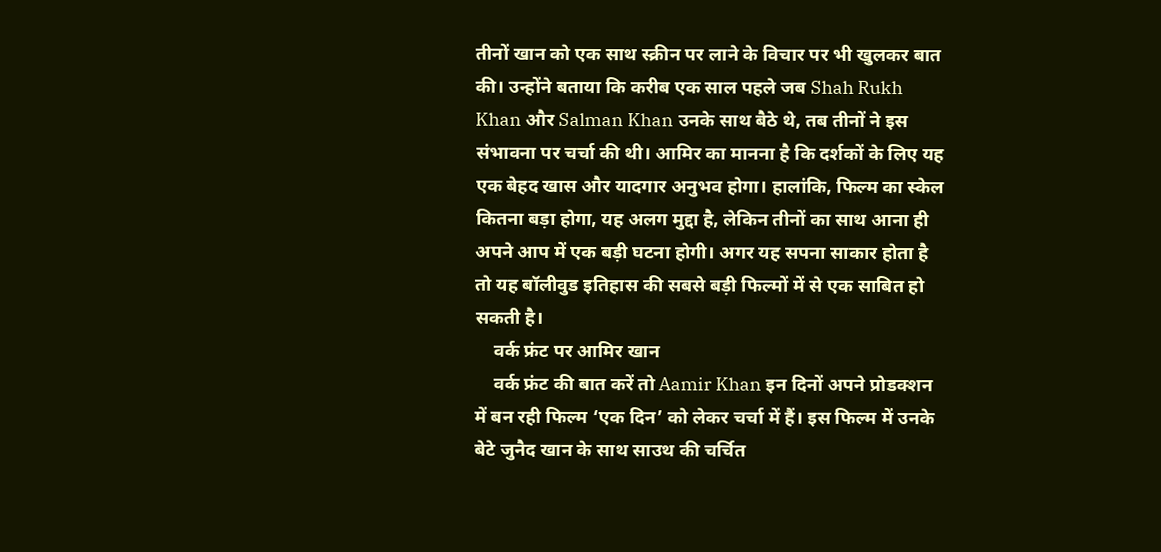तीनों खान को एक साथ स्क्रीन पर लाने के विचार पर भी खुलकर बात की। उन्होंने बताया कि करीब एक साल पहले जब Shah Rukh Khan और Salman Khan उनके साथ बैठे थे, तब तीनों ने इस संभावना पर चर्चा की थी। आमिर का मानना है कि दर्शकों के लिए यह एक बेहद खास और यादगार अनुभव होगा। हालांकि, फिल्म का स्केल कितना बड़ा होगा, यह अलग मुद्दा है, लेकिन तीनों का साथ आना ही अपने आप में एक बड़ी घटना होगी। अगर यह सपना साकार होता है तो यह बॉलीवुड इतिहास की सबसे बड़ी फिल्मों में से एक साबित हो सकती है।
    वर्क फ्रंट पर आमिर खान
    वर्क फ्रंट की बात करें तो Aamir Khan इन दिनों अपने प्रोडक्शन में बन रही फिल्म ‘एक दिन’ को लेकर चर्चा में हैं। इस फिल्म में उनके बेटे जुनैद खान के साथ साउथ की चर्चित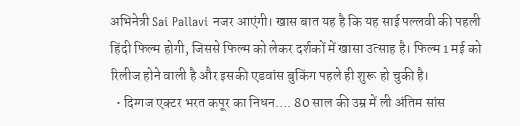अभिनेत्री Sai Pallavi नजर आएंगी। खास बात यह है कि यह साई पल्लवी की पहली हिंदी फिल्म होगी, जिससे फिल्म को लेकर दर्शकों में खासा उत्साह है। फिल्म 1 मई को रिलीज होने वाली है और इसकी एडवांस बुकिंग पहले ही शुरू हो चुकी है।
  • दिग्गज एक्टर भरत कपूर का निधन…. 80 साल की उम्र में ली अंतिम सांस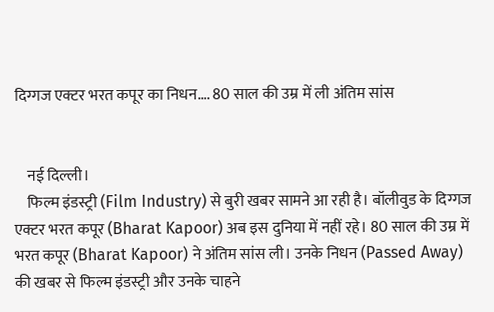दिग्गज एक्टर भरत कपूर का निधन…. 80 साल की उम्र में ली अंतिम सांस


    नई दिल्ली।
    फिल्म इंडस्ट्री (Film Industry) से बुरी खबर सामने आ रही है। बॉलीवुड के दिग्गज एक्टर भरत कपूर (Bharat Kapoor) अब इस दुनिया में नहीं रहे। 80 साल की उम्र में भरत कपूर (Bharat Kapoor) ने अंतिम सांस ली। उनके निधन (Passed Away) की खबर से फिल्म इंडस्ट्री और उनके चाहने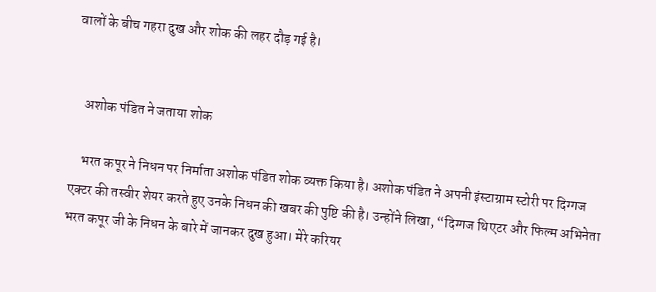वालों के बीच गहरा दुख और शोक की लहर दौड़ गई है।


    अशोक पंडित ने जताया शोक

    भरत कपूर ने निधन पर निर्माता अशोक पंडित शोक व्यक्त किया है। अशोक पंडित ने अपनी इंस्टाग्राम स्टोरी पर दिग्गज एक्टर की तस्वीर शेयर करते हुए उनके निधन की खबर की पुष्टि की है। उन्होंने लिखा, “दिग्गज थिएटर और फिल्म अभिनेता भरत कपूर जी के निधन के बारे में जानकर दुख हुआ। मेरे करियर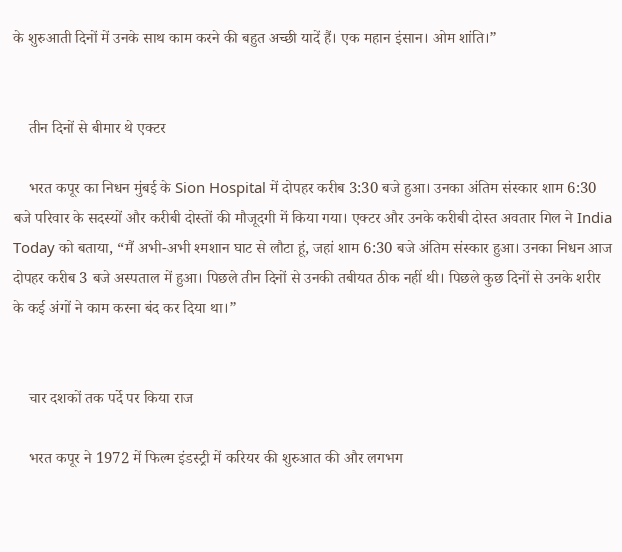के शुरुआती दिनों में उनके साथ काम करने की बहुत अच्छी यादें हैं। एक महान इंसान। ओम शांति।”


    तीन दिनों से बीमार थे एक्टर

    भरत कपूर का निधन मुंबई के Sion Hospital में दोपहर करीब 3:30 बजे हुआ। उनका अंतिम संस्कार शाम 6:30 बजे परिवार के सदस्यों और करीबी दोस्तों की मौजूदगी में किया गया। एक्टर और उनके करीबी दोस्त अवतार गिल ने India Today को बताया, “मैं अभी-अभी श्मशान घाट से लौटा हूं, जहां शाम 6:30 बजे अंतिम संस्कार हुआ। उनका निधन आज दोपहर करीब 3 बजे अस्पताल में हुआ। पिछले तीन दिनों से उनकी तबीयत ठीक नहीं थी। पिछले कुछ दिनों से उनके शरीर के कई अंगों ने काम करना बंद कर दिया था।”


    चार दशकों तक पर्दे पर किया राज

    भरत कपूर ने 1972 में फिल्म इंडस्ट्री में करियर की शुरुआत की और लगभग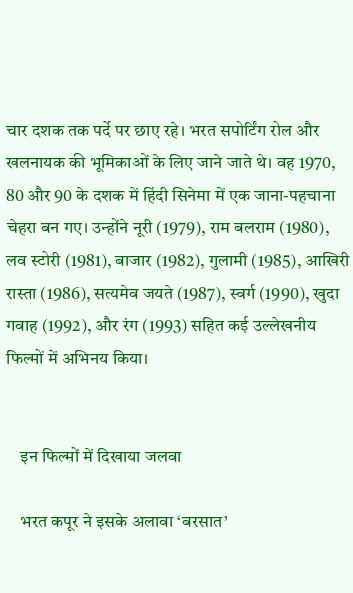चार दशक तक पर्दे पर छाए रहे। भरत सपोर्टिंग रोल और खलनायक की भूमिकाओं के लिए जाने जाते थे। वह 1970, 80 और 90 के दशक में हिंदी सिनेमा में एक जाना-पहचाना चेहरा बन गए। उन्होंने नूरी (1979), राम बलराम (1980), लव स्टोरी (1981), बाजार (1982), गुलामी (1985), आखिरी रास्ता (1986), सत्यमेव जयते (1987), स्वर्ग (1990), खुदा गवाह (1992), और रंग (1993) सहित कई उल्लेखनीय फिल्मों में अभिनय किया।


    इन फिल्मों में दिखाया जलवा

    भरत कपूर ने इसके अलावा ‘बरसात’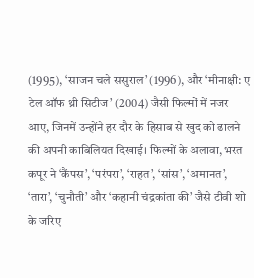(1995), ‘साजन चले ससुराल’ (1996), और ‘मीनाक्षी: ए टेल ऑफ थ्री सिटीज’ (2004) जैसी फिल्मों में नजर आए, जिनमें उन्होंने हर दौर के हिसाब से खुद को ढालने की अपनी काबिलियत दिखाई। फिल्मों के अलावा, भरत कपूर ने ‘कैंपस’, ‘परंपरा’, ‘राहत’, ‘सांस’, ‘अमानत’, ‘तारा’, ‘चुनौती’ और ‘कहानी चंद्रकांता की’ जैसे टीवी शो के जरिए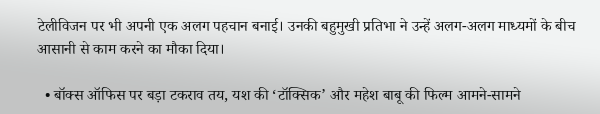टेलीविजन पर भी अपनी एक अलग पहचान बनाई। उनकी बहुमुखी प्रतिभा ने उन्हें अलग-अलग माध्यमों के बीच आसानी से काम करने का मौका दिया।

  • बॉक्स ऑफिस पर बड़ा टकराव तय, यश की ‘टॉक्सिक’ और महेश बाबू की फिल्म आमने-सामने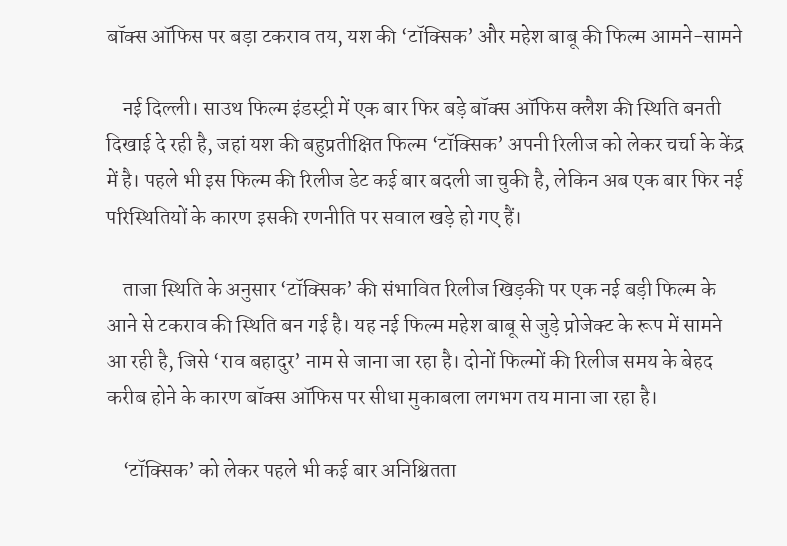बॉक्स ऑफिस पर बड़ा टकराव तय, यश की ‘टॉक्सिक’ और महेश बाबू की फिल्म आमने-सामने

    नई दिल्ली। साउथ फिल्म इंडस्ट्री में एक बार फिर बड़े बॉक्स ऑफिस क्लैश की स्थिति बनती दिखाई दे रही है, जहां यश की बहुप्रतीक्षित फिल्म ‘टॉक्सिक’ अपनी रिलीज को लेकर चर्चा के केंद्र में है। पहले भी इस फिल्म की रिलीज डेट कई बार बदली जा चुकी है, लेकिन अब एक बार फिर नई परिस्थितियों के कारण इसकी रणनीति पर सवाल खड़े हो गए हैं।

    ताजा स्थिति के अनुसार ‘टॉक्सिक’ की संभावित रिलीज खिड़की पर एक नई बड़ी फिल्म के आने से टकराव की स्थिति बन गई है। यह नई फिल्म महेश बाबू से जुड़े प्रोजेक्ट के रूप में सामने आ रही है, जिसे ‘राव बहादुर’ नाम से जाना जा रहा है। दोनों फिल्मों की रिलीज समय के बेहद करीब होने के कारण बॉक्स ऑफिस पर सीधा मुकाबला लगभग तय माना जा रहा है।

    ‘टॉक्सिक’ को लेकर पहले भी कई बार अनिश्चितता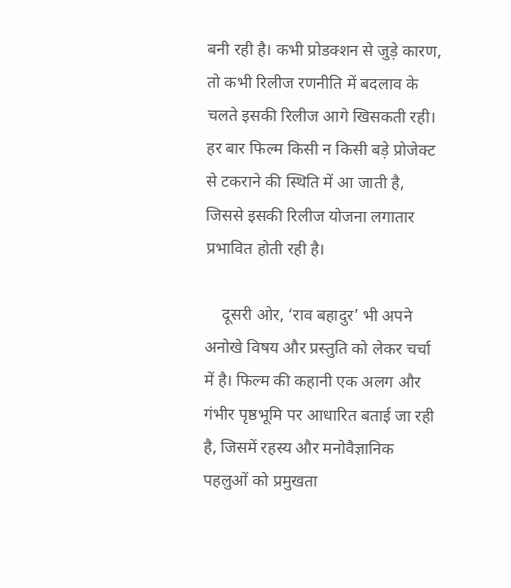बनी रही है। कभी प्रोडक्शन से जुड़े कारण, तो कभी रिलीज रणनीति में बदलाव के चलते इसकी रिलीज आगे खिसकती रही। हर बार फिल्म किसी न किसी बड़े प्रोजेक्ट से टकराने की स्थिति में आ जाती है, जिससे इसकी रिलीज योजना लगातार प्रभावित होती रही है।

    दूसरी ओर, ‘राव बहादुर’ भी अपने अनोखे विषय और प्रस्तुति को लेकर चर्चा में है। फिल्म की कहानी एक अलग और गंभीर पृष्ठभूमि पर आधारित बताई जा रही है, जिसमें रहस्य और मनोवैज्ञानिक पहलुओं को प्रमुखता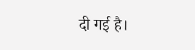दी गई है।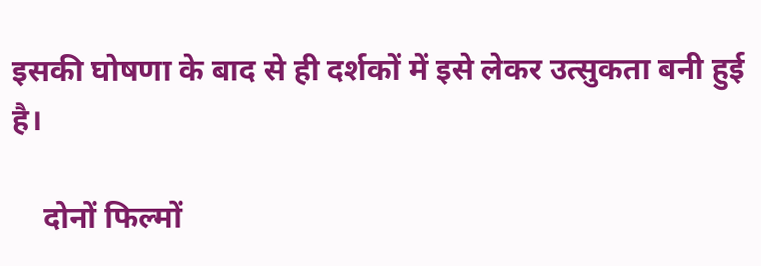इसकी घोषणा के बाद से ही दर्शकों में इसे लेकर उत्सुकता बनी हुई है।

    दोनों फिल्मों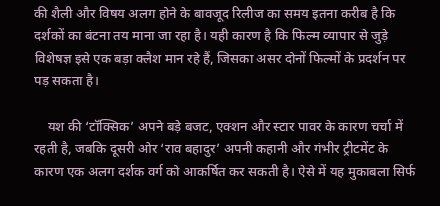की शैली और विषय अलग होने के बावजूद रिलीज का समय इतना करीब है कि दर्शकों का बंटना तय माना जा रहा है। यही कारण है कि फिल्म व्यापार से जुड़े विशेषज्ञ इसे एक बड़ा क्लैश मान रहे हैं, जिसका असर दोनों फिल्मों के प्रदर्शन पर पड़ सकता है।

    यश की ‘टॉक्सिक’ अपने बड़े बजट, एक्शन और स्टार पावर के कारण चर्चा में रहती है, जबकि दूसरी ओर ‘राव बहादुर’ अपनी कहानी और गंभीर ट्रीटमेंट के कारण एक अलग दर्शक वर्ग को आकर्षित कर सकती है। ऐसे में यह मुकाबला सिर्फ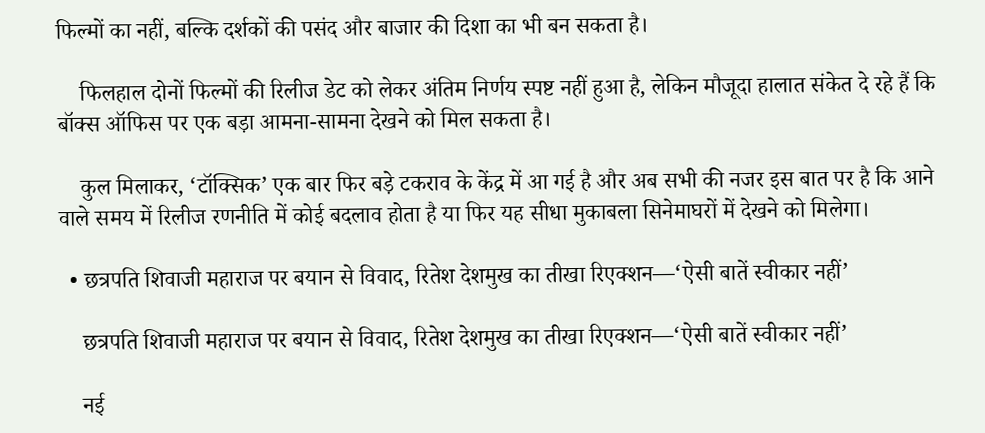फिल्मों का नहीं, बल्कि दर्शकों की पसंद और बाजार की दिशा का भी बन सकता है।

    फिलहाल दोनों फिल्मों की रिलीज डेट को लेकर अंतिम निर्णय स्पष्ट नहीं हुआ है, लेकिन मौजूदा हालात संकेत दे रहे हैं कि बॉक्स ऑफिस पर एक बड़ा आमना-सामना देखने को मिल सकता है।

    कुल मिलाकर, ‘टॉक्सिक’ एक बार फिर बड़े टकराव के केंद्र में आ गई है और अब सभी की नजर इस बात पर है कि आने वाले समय में रिलीज रणनीति में कोई बदलाव होता है या फिर यह सीधा मुकाबला सिनेमाघरों में देखने को मिलेगा।

  • छत्रपति शिवाजी महाराज पर बयान से विवाद, रितेश देशमुख का तीखा रिएक्शन—‘ऐसी बातें स्वीकार नहीं’

    छत्रपति शिवाजी महाराज पर बयान से विवाद, रितेश देशमुख का तीखा रिएक्शन—‘ऐसी बातें स्वीकार नहीं’

    नई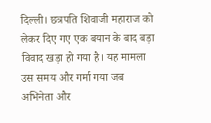दिल्ली। छत्रपति शिवाजी महाराज को लेकर दिए गए एक बयान के बाद बड़ा विवाद खड़ा हो गया है। यह मामला उस समय और गर्मा गया जब अभिनेता और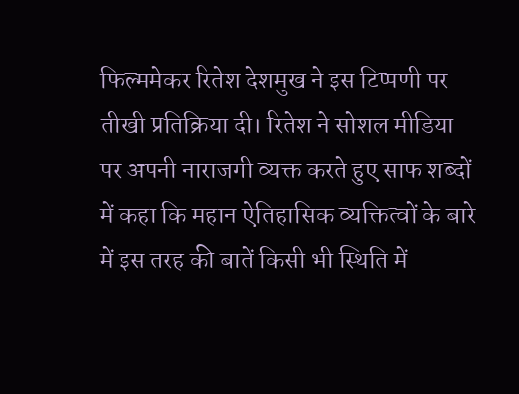फिल्ममेकर रितेश देशमुख ने इस टिप्पणी पर तीखी प्रतिक्रिया दी। रितेश ने सोशल मीडिया पर अपनी नाराजगी व्यक्त करते हुए साफ शब्दों में कहा कि महान ऐतिहासिक व्यक्तित्वों के बारे में इस तरह की बातें किसी भी स्थिति में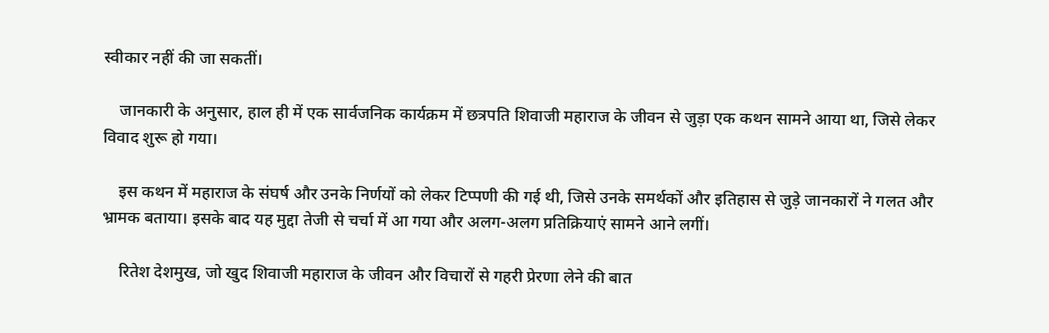स्वीकार नहीं की जा सकतीं।

    जानकारी के अनुसार, हाल ही में एक सार्वजनिक कार्यक्रम में छत्रपति शिवाजी महाराज के जीवन से जुड़ा एक कथन सामने आया था, जिसे लेकर विवाद शुरू हो गया।

    इस कथन में महाराज के संघर्ष और उनके निर्णयों को लेकर टिप्पणी की गई थी, जिसे उनके समर्थकों और इतिहास से जुड़े जानकारों ने गलत और भ्रामक बताया। इसके बाद यह मुद्दा तेजी से चर्चा में आ गया और अलग-अलग प्रतिक्रियाएं सामने आने लगीं।

    रितेश देशमुख, जो खुद शिवाजी महाराज के जीवन और विचारों से गहरी प्रेरणा लेने की बात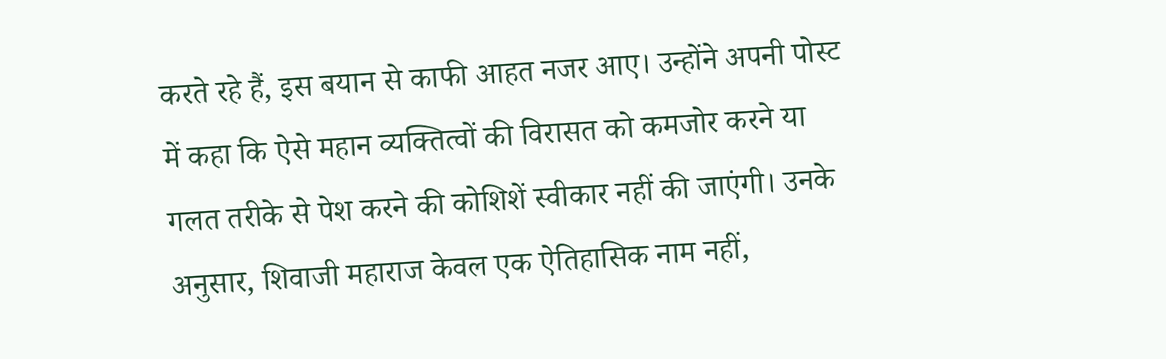करते रहे हैं, इस बयान से काफी आहत नजर आए। उन्होंने अपनी पोस्ट में कहा कि ऐसे महान व्यक्तित्वों की विरासत को कमजोर करने या गलत तरीके से पेश करने की कोशिशें स्वीकार नहीं की जाएंगी। उनके अनुसार, शिवाजी महाराज केवल एक ऐतिहासिक नाम नहीं,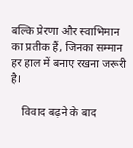बल्कि प्रेरणा और स्वाभिमान का प्रतीक हैं, जिनका सम्मान हर हाल में बनाए रखना जरूरी है।

    विवाद बढ़ने के बाद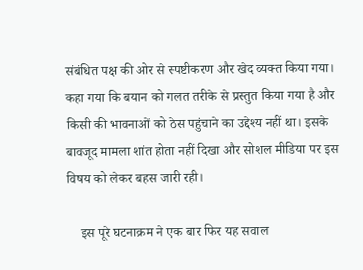संबंधित पक्ष की ओर से स्पष्टीकरण और खेद व्यक्त किया गया। कहा गया कि बयान को गलत तरीके से प्रस्तुत किया गया है और किसी की भावनाओं को ठेस पहुंचाने का उद्देश्य नहीं था। इसके बावजूद मामला शांत होता नहीं दिखा और सोशल मीडिया पर इस विषय को लेकर बहस जारी रही।

    इस पूरे घटनाक्रम ने एक बार फिर यह सवाल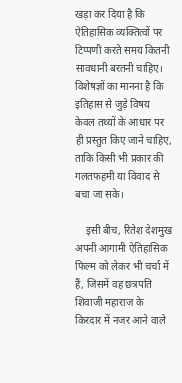खड़ा कर दिया है कि ऐतिहासिक व्यक्तित्वों पर टिप्पणी करते समय कितनी सावधानी बरतनी चाहिए। विशेषज्ञों का मानना है कि इतिहास से जुड़े विषय केवल तथ्यों के आधार पर ही प्रस्तुत किए जाने चाहिए, ताकि किसी भी प्रकार की गलतफहमी या विवाद से बचा जा सके।

    इसी बीच, रितेश देशमुख अपनी आगामी ऐतिहासिक फिल्म को लेकर भी चर्चा में हैं, जिसमें वह छत्रपति शिवाजी महाराज के किरदार में नजर आने वाले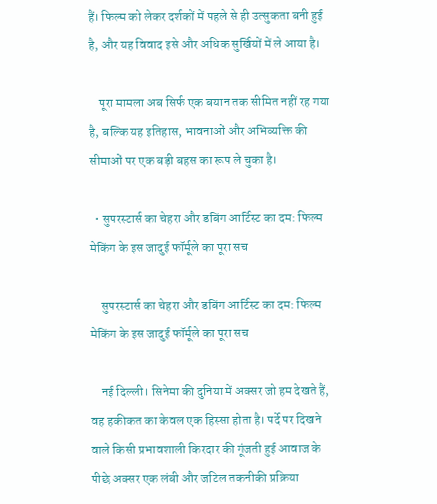हैं। फिल्म को लेकर दर्शकों में पहले से ही उत्सुकता बनी हुई है, और यह विवाद इसे और अधिक सुर्खियों में ले आया है।

    पूरा मामला अब सिर्फ एक बयान तक सीमित नहीं रह गया है, बल्कि यह इतिहास, भावनाओं और अभिव्यक्ति की सीमाओं पर एक बड़ी बहस का रूप ले चुका है।

  • सुपरस्टार्स का चेहरा और डबिंग आर्टिस्ट का दम: फिल्म मेकिंग के इस जादुई फॉर्मूले का पूरा सच

    सुपरस्टार्स का चेहरा और डबिंग आर्टिस्ट का दम: फिल्म मेकिंग के इस जादुई फॉर्मूले का पूरा सच

    नई दिल्ली। सिनेमा की दुनिया में अक्सर जो हम देखते हैं, वह हकीकत का केवल एक हिस्सा होता है। पर्दे पर दिखने वाले किसी प्रभावशाली किरदार की गूंजती हुई आवाज के पीछे अक्सर एक लंबी और जटिल तकनीकी प्रक्रिया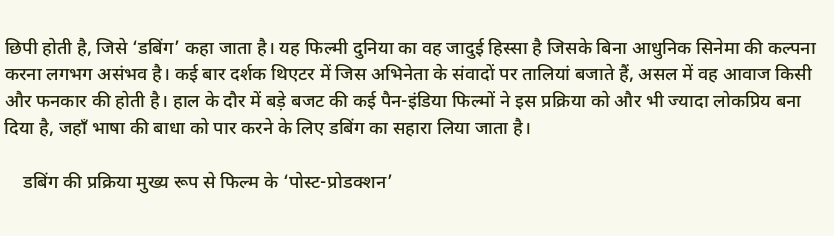छिपी होती है, जिसे ‘डबिंग’ कहा जाता है। यह फिल्मी दुनिया का वह जादुई हिस्सा है जिसके बिना आधुनिक सिनेमा की कल्पना करना लगभग असंभव है। कई बार दर्शक थिएटर में जिस अभिनेता के संवादों पर तालियां बजाते हैं, असल में वह आवाज किसी और फनकार की होती है। हाल के दौर में बड़े बजट की कई पैन-इंडिया फिल्मों ने इस प्रक्रिया को और भी ज्यादा लोकप्रिय बना दिया है, जहाँ भाषा की बाधा को पार करने के लिए डबिंग का सहारा लिया जाता है।

    डबिंग की प्रक्रिया मुख्य रूप से फिल्म के ‘पोस्ट-प्रोडक्शन’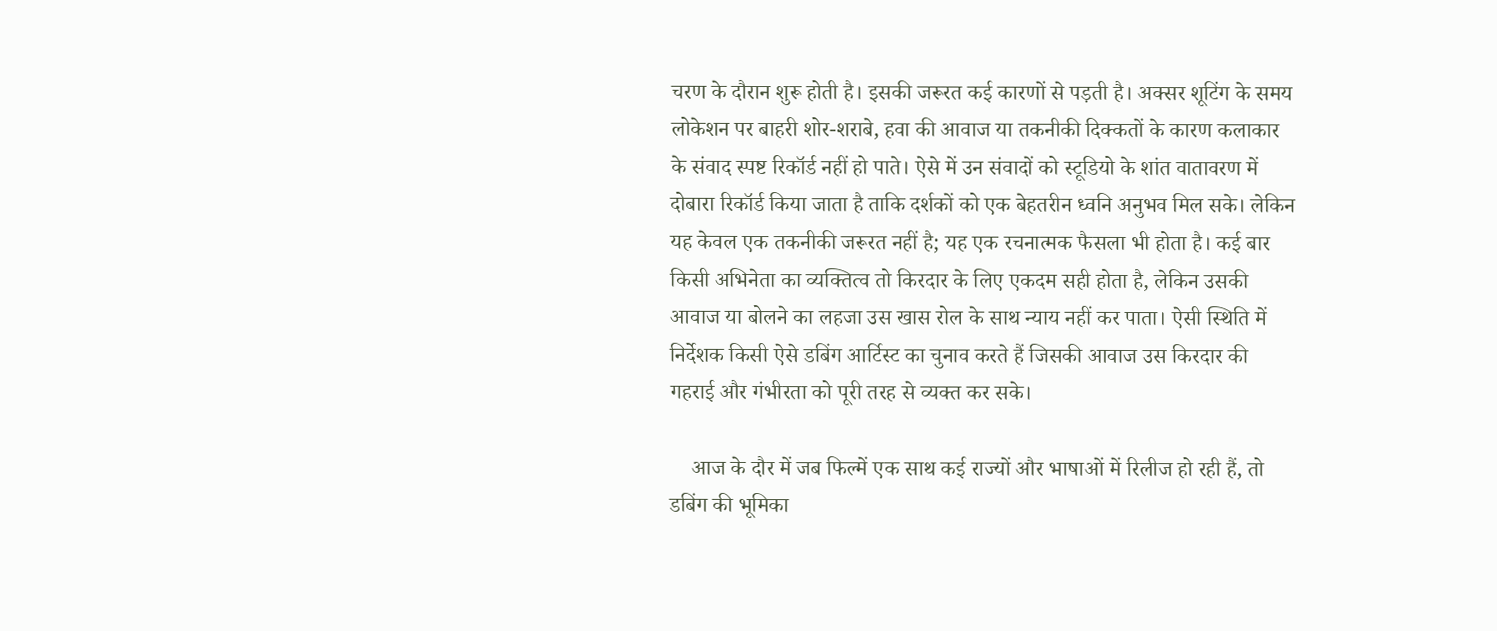चरण के दौरान शुरू होती है। इसकी जरूरत कई कारणों से पड़ती है। अक्सर शूटिंग के समय लोकेशन पर बाहरी शोर-शराबे, हवा की आवाज या तकनीकी दिक्कतों के कारण कलाकार के संवाद स्पष्ट रिकॉर्ड नहीं हो पाते। ऐसे में उन संवादों को स्टूडियो के शांत वातावरण में दोबारा रिकॉर्ड किया जाता है ताकि दर्शकों को एक बेहतरीन ध्वनि अनुभव मिल सके। लेकिन यह केवल एक तकनीकी जरूरत नहीं है; यह एक रचनात्मक फैसला भी होता है। कई बार किसी अभिनेता का व्यक्तित्व तो किरदार के लिए एकदम सही होता है, लेकिन उसकी आवाज या बोलने का लहजा उस खास रोल के साथ न्याय नहीं कर पाता। ऐसी स्थिति में निर्देशक किसी ऐसे डबिंग आर्टिस्ट का चुनाव करते हैं जिसकी आवाज उस किरदार की गहराई और गंभीरता को पूरी तरह से व्यक्त कर सके।

    आज के दौर में जब फिल्में एक साथ कई राज्यों और भाषाओं में रिलीज हो रही हैं, तो डबिंग की भूमिका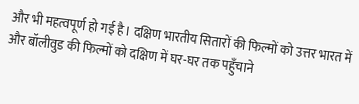और भी महत्वपूर्ण हो गई है। दक्षिण भारतीय सितारों की फिल्मों को उत्तर भारत में और बॉलीवुड की फिल्मों को दक्षिण में घर-घर तक पहुँचाने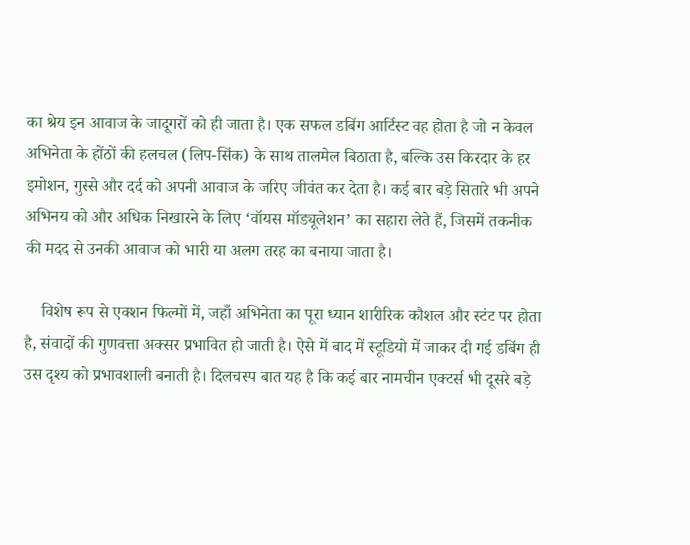का श्रेय इन आवाज के जादूगरों को ही जाता है। एक सफल डबिंग आर्टिस्ट वह होता है जो न केवल अभिनेता के होंठों की हलचल (लिप-सिंक) के साथ तालमेल बिठाता है, बल्कि उस किरदार के हर इमोशन, गुस्से और दर्द को अपनी आवाज के जरिए जीवंत कर देता है। कई बार बड़े सितारे भी अपने अभिनय को और अधिक निखारने के लिए ‘वॉयस मॉड्यूलेशन’ का सहारा लेते हैं, जिसमें तकनीक की मदद से उनकी आवाज को भारी या अलग तरह का बनाया जाता है।

    विशेष रूप से एक्शन फिल्मों में, जहाँ अभिनेता का पूरा ध्यान शारीरिक कौशल और स्टंट पर होता है, संवादों की गुणवत्ता अक्सर प्रभावित हो जाती है। ऐसे में बाद में स्टूडियो में जाकर दी गई डबिंग ही उस दृश्य को प्रभावशाली बनाती है। दिलचस्प बात यह है कि कई बार नामचीन एक्टर्स भी दूसरे बड़े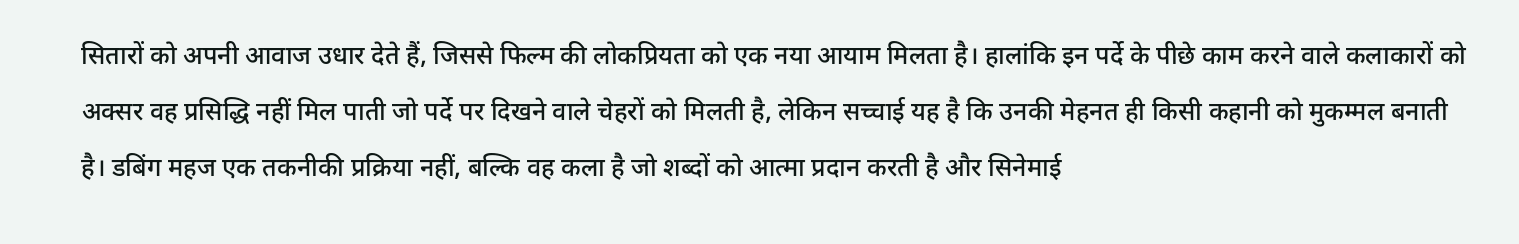सितारों को अपनी आवाज उधार देते हैं, जिससे फिल्म की लोकप्रियता को एक नया आयाम मिलता है। हालांकि इन पर्दे के पीछे काम करने वाले कलाकारों को अक्सर वह प्रसिद्धि नहीं मिल पाती जो पर्दे पर दिखने वाले चेहरों को मिलती है, लेकिन सच्चाई यह है कि उनकी मेहनत ही किसी कहानी को मुकम्मल बनाती है। डबिंग महज एक तकनीकी प्रक्रिया नहीं, बल्कि वह कला है जो शब्दों को आत्मा प्रदान करती है और सिनेमाई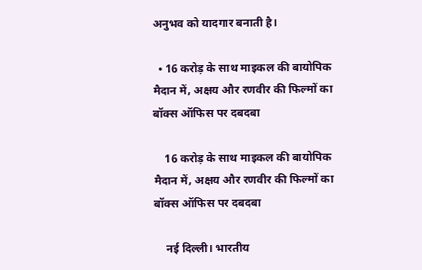अनुभव को यादगार बनाती है।

  • 16 करोड़ के साथ माइकल की बायोपिक मैदान में, अक्षय और रणवीर की फिल्मों का बॉक्स ऑफिस पर दबदबा

    16 करोड़ के साथ माइकल की बायोपिक मैदान में, अक्षय और रणवीर की फिल्मों का बॉक्स ऑफिस पर दबदबा

    नई दिल्ली। भारतीय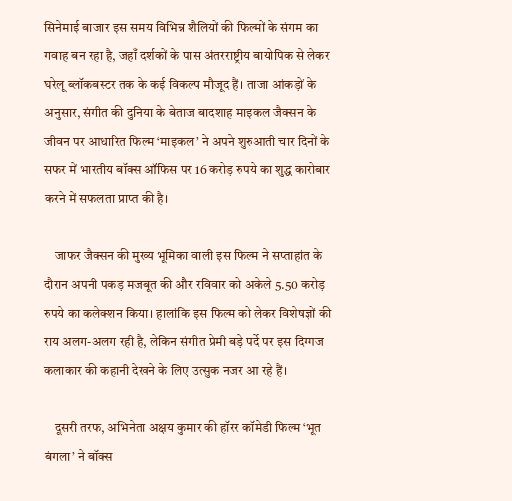सिनेमाई बाजार इस समय विभिन्न शैलियों की फिल्मों के संगम का गवाह बन रहा है, जहाँ दर्शकों के पास अंतरराष्ट्रीय बायोपिक से लेकर घरेलू ब्लॉकबस्टर तक के कई विकल्प मौजूद हैं। ताजा आंकड़ों के अनुसार, संगीत की दुनिया के बेताज बादशाह माइकल जैक्सन के जीवन पर आधारित फिल्म ‘माइकल’ ने अपने शुरुआती चार दिनों के सफर में भारतीय बॉक्स ऑफिस पर 16 करोड़ रुपये का शुद्ध कारोबार करने में सफलता प्राप्त की है।

    जाफर जैक्सन की मुख्य भूमिका वाली इस फिल्म ने सप्ताहांत के दौरान अपनी पकड़ मजबूत की और रविवार को अकेले 5.50 करोड़ रुपये का कलेक्शन किया। हालांकि इस फिल्म को लेकर विशेषज्ञों की राय अलग-अलग रही है, लेकिन संगीत प्रेमी बड़े पर्दे पर इस दिग्गज कलाकार की कहानी देखने के लिए उत्सुक नजर आ रहे हैं।

    दूसरी तरफ, अभिनेता अक्षय कुमार की हॉरर कॉमेडी फिल्म ‘भूत बंगला’ ने बॉक्स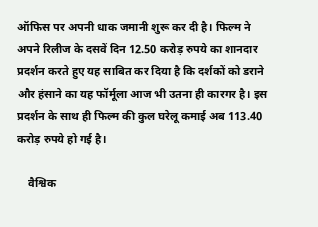ऑफिस पर अपनी धाक जमानी शुरू कर दी है। फिल्म ने अपने रिलीज के दसवें दिन 12.50 करोड़ रुपये का शानदार प्रदर्शन करते हुए यह साबित कर दिया है कि दर्शकों को डराने और हंसाने का यह फॉर्मूला आज भी उतना ही कारगर है। इस प्रदर्शन के साथ ही फिल्म की कुल घरेलू कमाई अब 113.40 करोड़ रुपये हो गई है।

    वैश्विक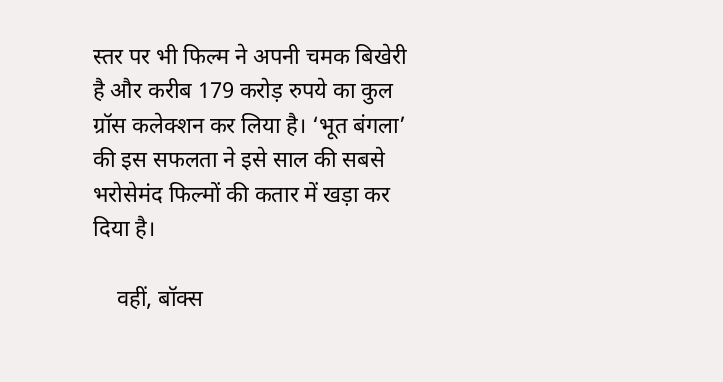स्तर पर भी फिल्म ने अपनी चमक बिखेरी है और करीब 179 करोड़ रुपये का कुल ग्रॉस कलेक्शन कर लिया है। ‘भूत बंगला’ की इस सफलता ने इसे साल की सबसे भरोसेमंद फिल्मों की कतार में खड़ा कर दिया है।

    वहीं, बॉक्स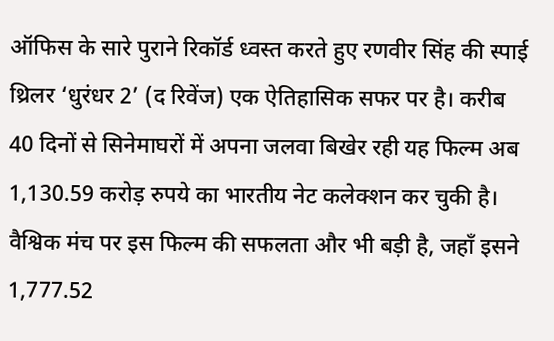ऑफिस के सारे पुराने रिकॉर्ड ध्वस्त करते हुए रणवीर सिंह की स्पाई थ्रिलर ‘धुरंधर 2’ (द रिवेंज) एक ऐतिहासिक सफर पर है। करीब 40 दिनों से सिनेमाघरों में अपना जलवा बिखेर रही यह फिल्म अब 1,130.59 करोड़ रुपये का भारतीय नेट कलेक्शन कर चुकी है। वैश्विक मंच पर इस फिल्म की सफलता और भी बड़ी है, जहाँ इसने 1,777.52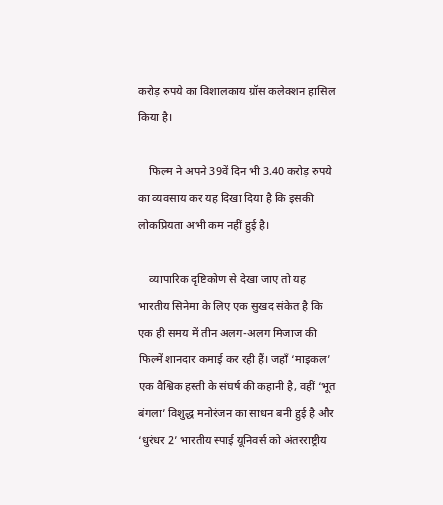करोड़ रुपये का विशालकाय ग्रॉस कलेक्शन हासिल किया है।

    फिल्म ने अपने 39वें दिन भी 3.40 करोड़ रुपये का व्यवसाय कर यह दिखा दिया है कि इसकी लोकप्रियता अभी कम नहीं हुई है।

    व्यापारिक दृष्टिकोण से देखा जाए तो यह भारतीय सिनेमा के लिए एक सुखद संकेत है कि एक ही समय में तीन अलग-अलग मिजाज की फिल्में शानदार कमाई कर रही हैं। जहाँ ‘माइकल’ एक वैश्विक हस्ती के संघर्ष की कहानी है, वहीं ‘भूत बंगला’ विशुद्ध मनोरंजन का साधन बनी हुई है और ‘धुरंधर 2’ भारतीय स्पाई यूनिवर्स को अंतरराष्ट्रीय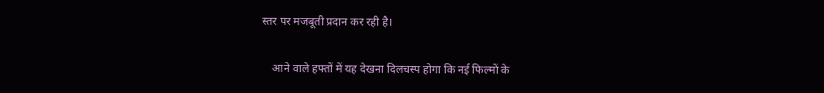स्तर पर मजबूती प्रदान कर रही है।

    आने वाले हफ्तों में यह देखना दिलचस्प होगा कि नई फिल्मों के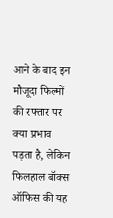आने के बाद इन मौजूदा फिल्मों की रफ्तार पर क्या प्रभाव पड़ता है, लेकिन फिलहाल बॉक्स ऑफिस की यह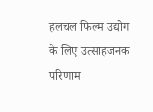हलचल फिल्म उद्योग के लिए उत्साहजनक परिणाम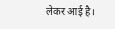लेकर आई है।